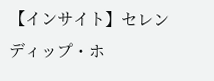【インサイト】セレンディップ・ホ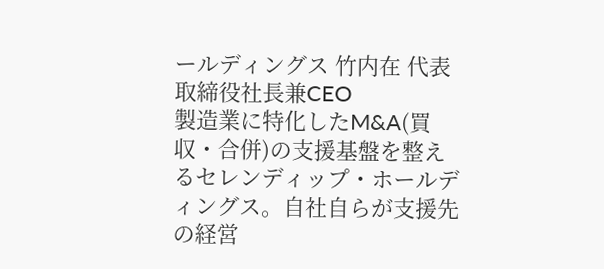ールディングス 竹内在 代表取締役社長兼CEO
製造業に特化したM&A(買収・合併)の支援基盤を整えるセレンディップ・ホールディングス。自社自らが支援先の経営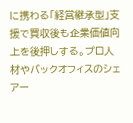に携わる「経営継承型」支援で買収後も企業価値向上を後押しする。プロ人材やバックオフィスのシェアー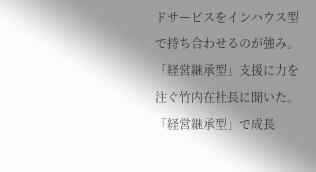ドサービスをインハウス型で持ち合わせるのが強み。「経営継承型」支援に力を注ぐ竹内在社長に聞いた。
「経営継承型」で成長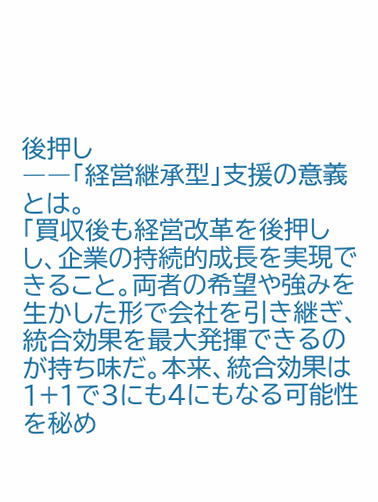後押し
――「経営継承型」支援の意義とは。
「買収後も経営改革を後押しし、企業の持続的成長を実現できること。両者の希望や強みを生かした形で会社を引き継ぎ、統合効果を最大発揮できるのが持ち味だ。本来、統合効果は1+1で3にも4にもなる可能性を秘め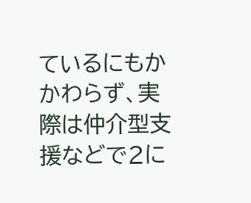ているにもかかわらず、実際は仲介型支援などで2に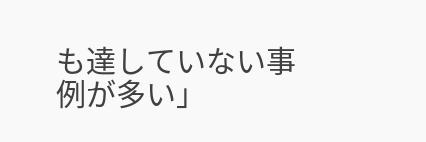も達していない事例が多い」